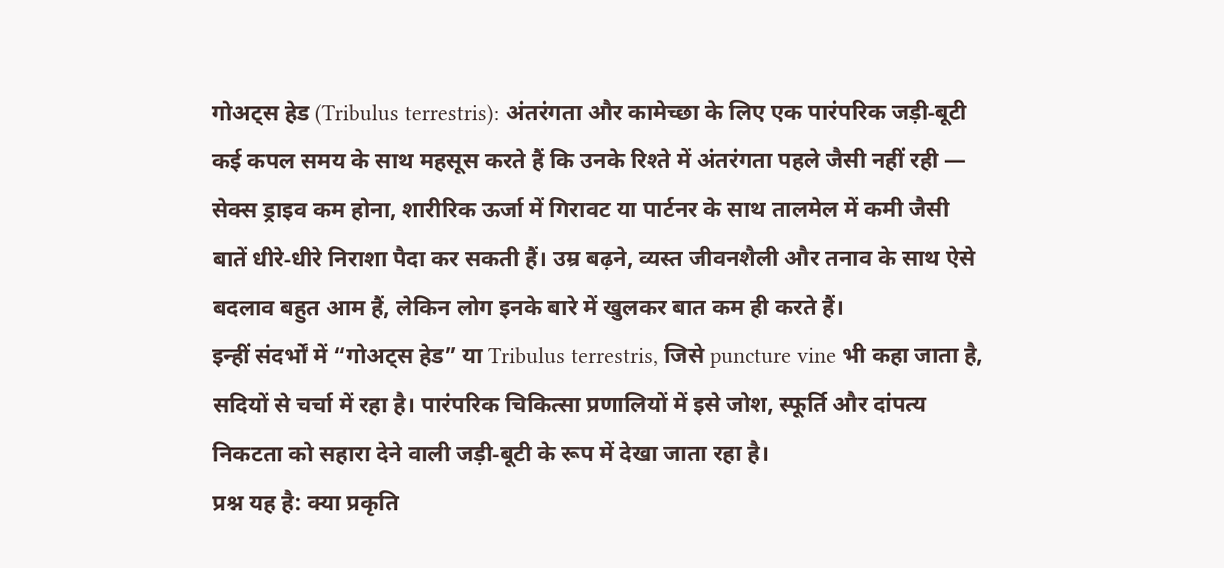गोअट्स हेड (Tribulus terrestris): अंतरंगता और कामेच्छा के लिए एक पारंपरिक जड़ी‑बूटी
कई कपल समय के साथ महसूस करते हैं कि उनके रिश्ते में अंतरंगता पहले जैसी नहीं रही — सेक्स ड्राइव कम होना, शारीरिक ऊर्जा में गिरावट या पार्टनर के साथ तालमेल में कमी जैसी बातें धीरे‑धीरे निराशा पैदा कर सकती हैं। उम्र बढ़ने, व्यस्त जीवनशैली और तनाव के साथ ऐसे बदलाव बहुत आम हैं, लेकिन लोग इनके बारे में खुलकर बात कम ही करते हैं।
इन्हीं संदर्भों में “गोअट्स हेड” या Tribulus terrestris, जिसे puncture vine भी कहा जाता है, सदियों से चर्चा में रहा है। पारंपरिक चिकित्सा प्रणालियों में इसे जोश, स्फूर्ति और दांपत्य निकटता को सहारा देने वाली जड़ी‑बूटी के रूप में देखा जाता रहा है।
प्रश्न यह है: क्या प्रकृति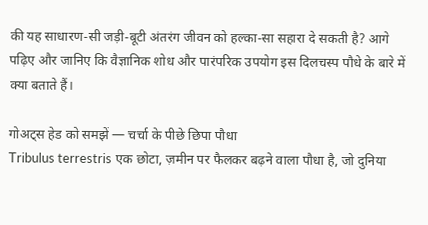की यह साधारण‑सी जड़ी‑बूटी अंतरंग जीवन को हल्का‑सा सहारा दे सकती है? आगे पढ़िए और जानिए कि वैज्ञानिक शोध और पारंपरिक उपयोग इस दिलचस्प पौधे के बारे में क्या बताते हैं।

गोअट्स हेड को समझें — चर्चा के पीछे छिपा पौधा
Tribulus terrestris एक छोटा, ज़मीन पर फैलकर बढ़ने वाला पौधा है, जो दुनिया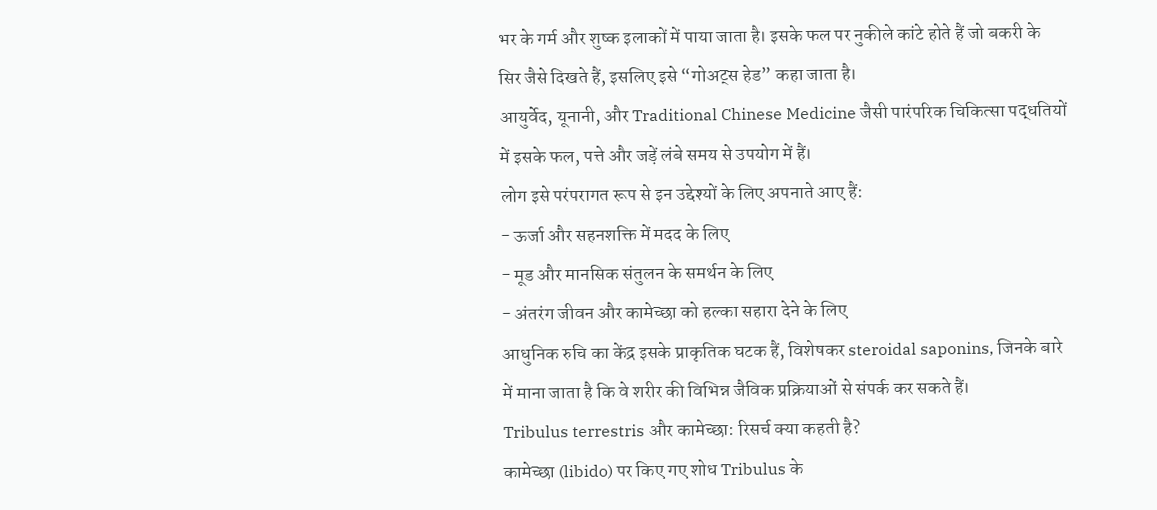भर के गर्म और शुष्क इलाकों में पाया जाता है। इसके फल पर नुकीले कांटे होते हैं जो बकरी के सिर जैसे दिखते हैं, इसलिए इसे “गोअट्स हेड” कहा जाता है।
आयुर्वेद, यूनानी, और Traditional Chinese Medicine जैसी पारंपरिक चिकित्सा पद्धतियों में इसके फल, पत्ते और जड़ें लंबे समय से उपयोग में हैं।
लोग इसे परंपरागत रूप से इन उद्देश्यों के लिए अपनाते आए हैं:
- ऊर्जा और सहनशक्ति में मदद के लिए
- मूड और मानसिक संतुलन के समर्थन के लिए
- अंतरंग जीवन और कामेच्छा को हल्का सहारा देने के लिए
आधुनिक रुचि का केंद्र इसके प्राकृतिक घटक हैं, विशेषकर steroidal saponins, जिनके बारे में माना जाता है कि वे शरीर की विभिन्न जैविक प्रक्रियाओं से संपर्क कर सकते हैं।
Tribulus terrestris और कामेच्छा: रिसर्च क्या कहती है?
कामेच्छा (libido) पर किए गए शोध Tribulus के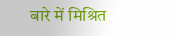बारे में मिश्रित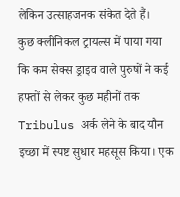लेकिन उत्साहजनक संकेत देते हैं।
कुछ क्लीनिकल ट्रायल्स में पाया गया कि कम सेक्स ड्राइव वाले पुरुषों ने कई हफ्तों से लेकर कुछ महीनों तक Tribulus अर्क लेने के बाद यौन इच्छा में स्पष्ट सुधार महसूस किया। एक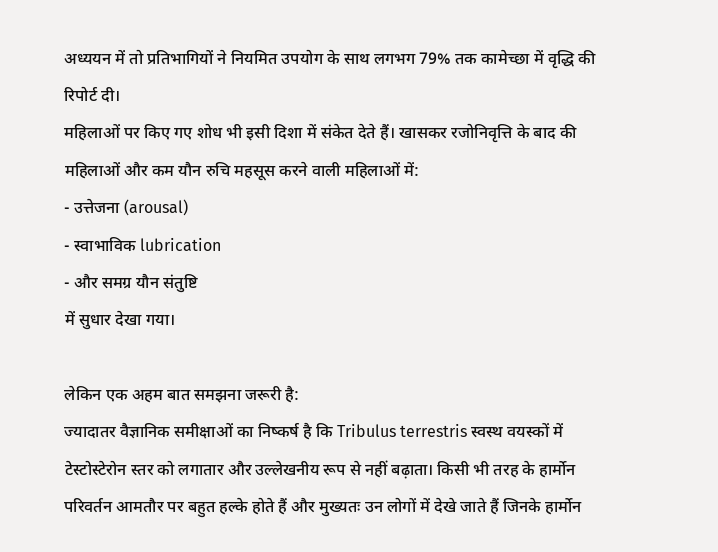अध्ययन में तो प्रतिभागियों ने नियमित उपयोग के साथ लगभग 79% तक कामेच्छा में वृद्धि की रिपोर्ट दी।
महिलाओं पर किए गए शोध भी इसी दिशा में संकेत देते हैं। खासकर रजोनिवृत्ति के बाद की महिलाओं और कम यौन रुचि महसूस करने वाली महिलाओं में:
- उत्तेजना (arousal)
- स्वाभाविक lubrication
- और समग्र यौन संतुष्टि
में सुधार देखा गया।

लेकिन एक अहम बात समझना जरूरी है:
ज्यादातर वैज्ञानिक समीक्षाओं का निष्कर्ष है कि Tribulus terrestris स्वस्थ वयस्कों में टेस्टोस्टेरोन स्तर को लगातार और उल्लेखनीय रूप से नहीं बढ़ाता। किसी भी तरह के हार्मोन परिवर्तन आमतौर पर बहुत हल्के होते हैं और मुख्यतः उन लोगों में देखे जाते हैं जिनके हार्मोन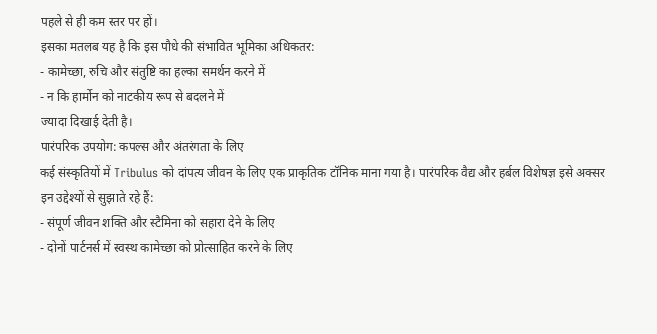पहले से ही कम स्तर पर हों।
इसका मतलब यह है कि इस पौधे की संभावित भूमिका अधिकतर:
- कामेच्छा, रुचि और संतुष्टि का हल्का समर्थन करने में
- न कि हार्मोन को नाटकीय रूप से बदलने में
ज्यादा दिखाई देती है।
पारंपरिक उपयोग: कपल्स और अंतरंगता के लिए
कई संस्कृतियों में Tribulus को दांपत्य जीवन के लिए एक प्राकृतिक टॉनिक माना गया है। पारंपरिक वैद्य और हर्बल विशेषज्ञ इसे अक्सर इन उद्देश्यों से सुझाते रहे हैं:
- संपूर्ण जीवन शक्ति और स्टैमिना को सहारा देने के लिए
- दोनों पार्टनर्स में स्वस्थ कामेच्छा को प्रोत्साहित करने के लिए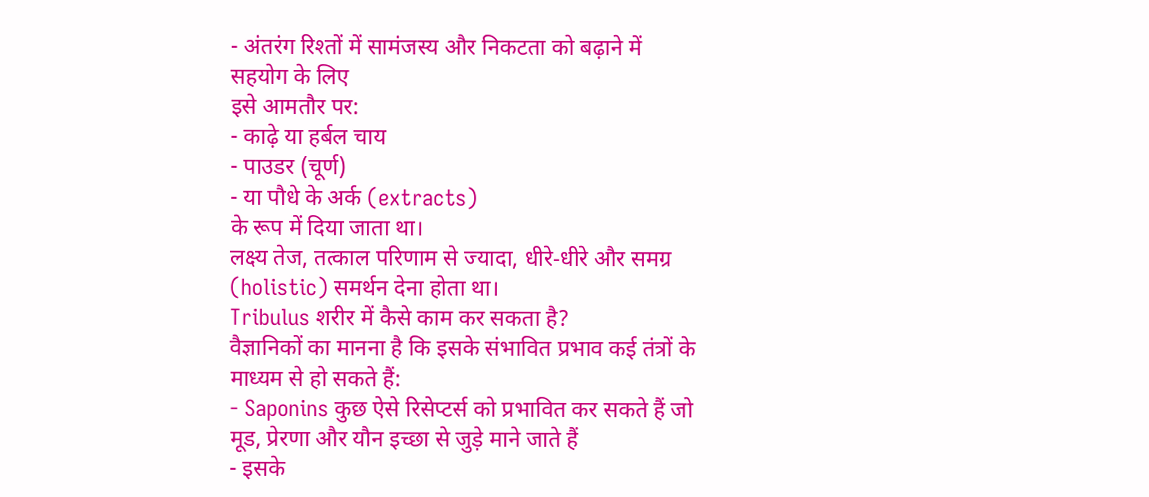- अंतरंग रिश्तों में सामंजस्य और निकटता को बढ़ाने में सहयोग के लिए
इसे आमतौर पर:
- काढ़े या हर्बल चाय
- पाउडर (चूर्ण)
- या पौधे के अर्क (extracts)
के रूप में दिया जाता था।
लक्ष्य तेज, तत्काल परिणाम से ज्यादा, धीरे‑धीरे और समग्र (holistic) समर्थन देना होता था।
Tribulus शरीर में कैसे काम कर सकता है?
वैज्ञानिकों का मानना है कि इसके संभावित प्रभाव कई तंत्रों के माध्यम से हो सकते हैं:
- Saponins कुछ ऐसे रिसेप्टर्स को प्रभावित कर सकते हैं जो मूड, प्रेरणा और यौन इच्छा से जुड़े माने जाते हैं
- इसके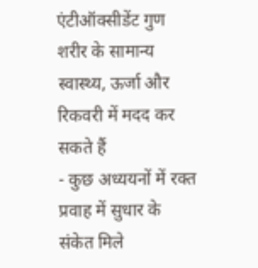एंटीऑक्सीडेंट गुण शरीर के सामान्य स्वास्थ्य, ऊर्जा और रिकवरी में मदद कर सकते हैं
- कुछ अध्ययनों में रक्त प्रवाह में सुधार के संकेत मिले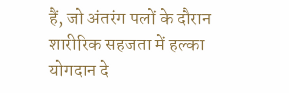हैं, जो अंतरंग पलों के दौरान शारीरिक सहजता में हल्का योगदान दे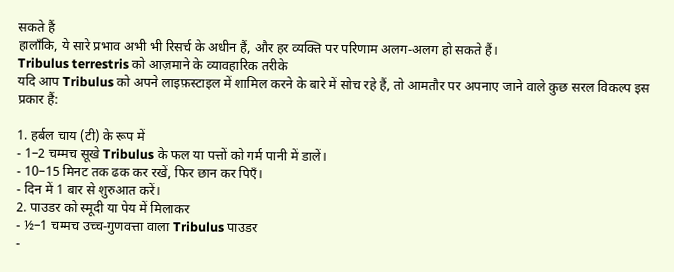सकते हैं
हालाँकि, ये सारे प्रभाव अभी भी रिसर्च के अधीन हैं, और हर व्यक्ति पर परिणाम अलग‑अलग हो सकते हैं।
Tribulus terrestris को आज़माने के व्यावहारिक तरीके
यदि आप Tribulus को अपने लाइफ़स्टाइल में शामिल करने के बारे में सोच रहे हैं, तो आमतौर पर अपनाए जाने वाले कुछ सरल विकल्प इस प्रकार हैं:

1. हर्बल चाय (टी) के रूप में
- 1–2 चम्मच सूखे Tribulus के फल या पत्तों को गर्म पानी में डालें।
- 10–15 मिनट तक ढक कर रखें, फिर छान कर पिएँ।
- दिन में 1 बार से शुरुआत करें।
2. पाउडर को स्मूदी या पेय में मिलाकर
- ½–1 चम्मच उच्च‑गुणवत्ता वाला Tribulus पाउडर
-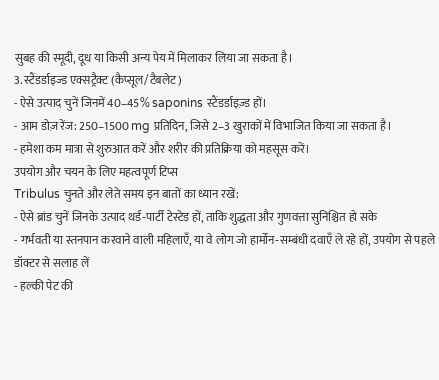सुबह की स्मूदी, दूध या किसी अन्य पेय में मिलाकर लिया जा सकता है।
3. स्टैंडर्डाइज्ड एक्सट्रैक्ट (कैप्सूल/टैबलेट)
- ऐसे उत्पाद चुनें जिनमें 40–45% saponins स्टैंडर्डाइज़्ड हों।
- आम डोज़ रेंज: 250–1500 mg प्रतिदिन, जिसे 2–3 खुराकों में विभाजित किया जा सकता है।
- हमेशा कम मात्रा से शुरुआत करें और शरीर की प्रतिक्रिया को महसूस करें।
उपयोग और चयन के लिए महत्वपूर्ण टिप्स
Tribulus चुनते और लेते समय इन बातों का ध्यान रखें:
- ऐसे ब्रांड चुनें जिनके उत्पाद थर्ड‑पार्टी टेस्टेड हों, ताकि शुद्धता और गुणवत्ता सुनिश्चित हो सके
- गर्भवती या स्तनपान करवाने वाली महिलाएँ, या वे लोग जो हार्मोन‑सम्बंधी दवाएँ ले रहे हों, उपयोग से पहले डॉक्टर से सलाह लें
- हल्की पेट की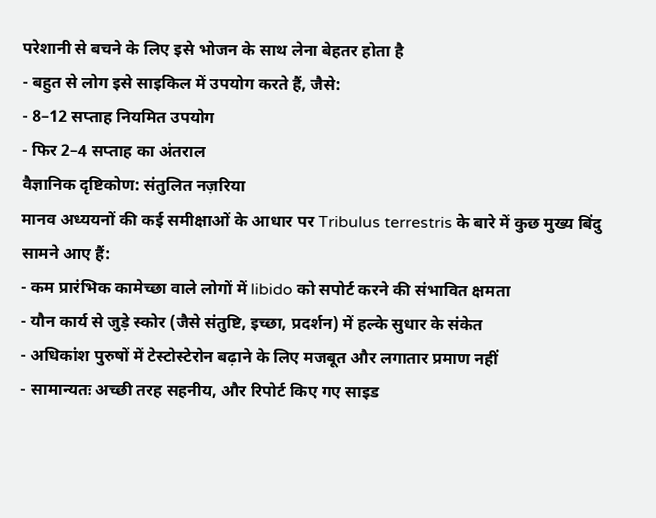परेशानी से बचने के लिए इसे भोजन के साथ लेना बेहतर होता है
- बहुत से लोग इसे साइकिल में उपयोग करते हैं, जैसे:
- 8–12 सप्ताह नियमित उपयोग
- फिर 2–4 सप्ताह का अंतराल
वैज्ञानिक दृष्टिकोण: संतुलित नज़रिया
मानव अध्ययनों की कई समीक्षाओं के आधार पर Tribulus terrestris के बारे में कुछ मुख्य बिंदु सामने आए हैं:
- कम प्रारंभिक कामेच्छा वाले लोगों में libido को सपोर्ट करने की संभावित क्षमता
- यौन कार्य से जुड़े स्कोर (जैसे संतुष्टि, इच्छा, प्रदर्शन) में हल्के सुधार के संकेत
- अधिकांश पुरुषों में टेस्टोस्टेरोन बढ़ाने के लिए मजबूत और लगातार प्रमाण नहीं
- सामान्यतः अच्छी तरह सहनीय, और रिपोर्ट किए गए साइड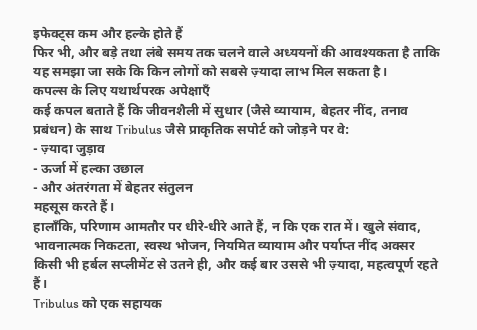इफेक्ट्स कम और हल्के होते हैं
फिर भी, और बड़े तथा लंबे समय तक चलने वाले अध्ययनों की आवश्यकता है ताकि यह समझा जा सके कि किन लोगों को सबसे ज़्यादा लाभ मिल सकता है।
कपल्स के लिए यथार्थपरक अपेक्षाएँ
कई कपल बताते हैं कि जीवनशैली में सुधार (जैसे व्यायाम, बेहतर नींद, तनाव प्रबंधन) के साथ Tribulus जैसे प्राकृतिक सपोर्ट को जोड़ने पर वे:
- ज़्यादा जुड़ाव
- ऊर्जा में हल्का उछाल
- और अंतरंगता में बेहतर संतुलन
महसूस करते हैं।
हालाँकि, परिणाम आमतौर पर धीरे‑धीरे आते हैं, न कि एक रात में। खुले संवाद, भावनात्मक निकटता, स्वस्थ भोजन, नियमित व्यायाम और पर्याप्त नींद अक्सर किसी भी हर्बल सप्लीमेंट से उतने ही, और कई बार उससे भी ज़्यादा, महत्वपूर्ण रहते हैं।
Tribulus को एक सहायक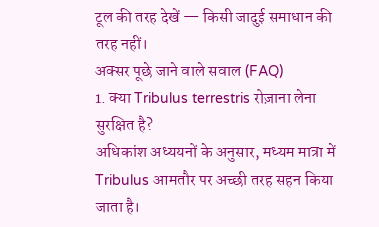टूल की तरह देखें — किसी जादुई समाधान की तरह नहीं।
अक्सर पूछे जाने वाले सवाल (FAQ)
1. क्या Tribulus terrestris रोज़ाना लेना सुरक्षित है?
अधिकांश अध्ययनों के अनुसार, मध्यम मात्रा में Tribulus आमतौर पर अच्छी तरह सहन किया जाता है।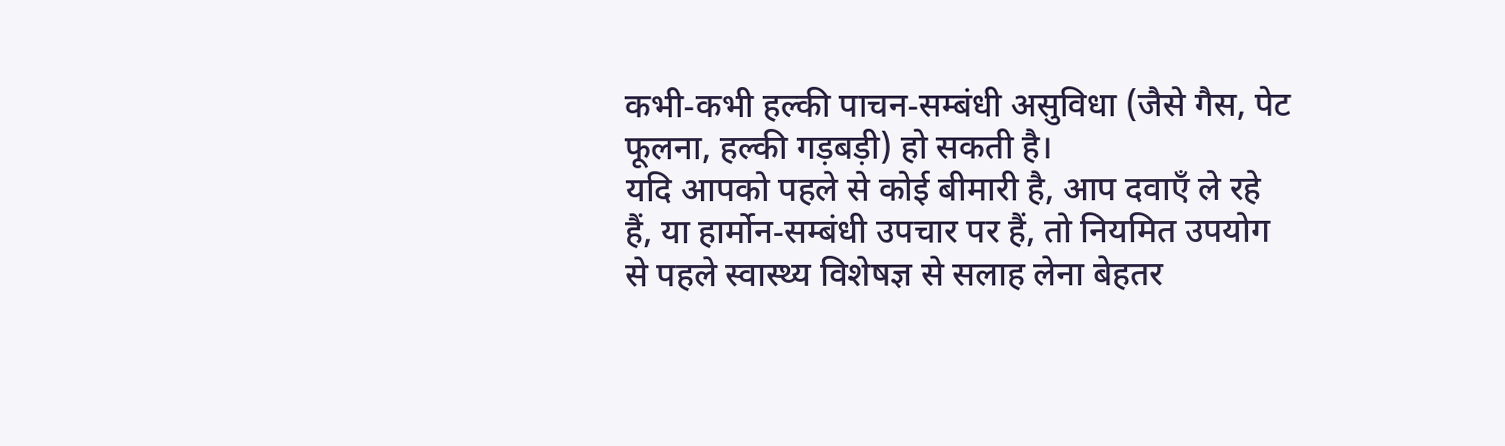कभी‑कभी हल्की पाचन‑सम्बंधी असुविधा (जैसे गैस, पेट फूलना, हल्की गड़बड़ी) हो सकती है।
यदि आपको पहले से कोई बीमारी है, आप दवाएँ ले रहे हैं, या हार्मोन‑सम्बंधी उपचार पर हैं, तो नियमित उपयोग से पहले स्वास्थ्य विशेषज्ञ से सलाह लेना बेहतर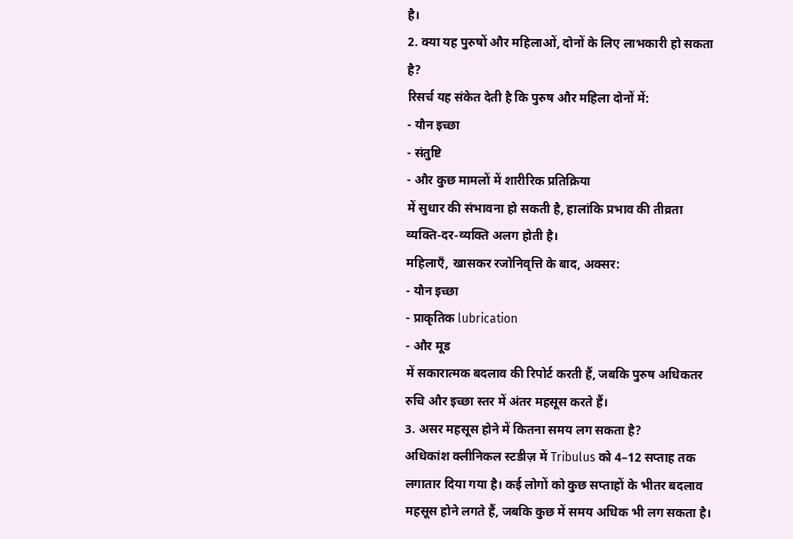है।
2. क्या यह पुरुषों और महिलाओं, दोनों के लिए लाभकारी हो सकता है?
रिसर्च यह संकेत देती है कि पुरुष और महिला दोनों में:
- यौन इच्छा
- संतुष्टि
- और कुछ मामलों में शारीरिक प्रतिक्रिया
में सुधार की संभावना हो सकती है, हालांकि प्रभाव की तीव्रता व्यक्ति‑दर‑व्यक्ति अलग होती है।
महिलाएँ, खासकर रजोनिवृत्ति के बाद, अक्सर:
- यौन इच्छा
- प्राकृतिक lubrication
- और मूड
में सकारात्मक बदलाव की रिपोर्ट करती हैं, जबकि पुरुष अधिकतर रुचि और इच्छा स्तर में अंतर महसूस करते हैं।
3. असर महसूस होने में कितना समय लग सकता है?
अधिकांश क्लीनिकल स्टडीज़ में Tribulus को 4–12 सप्ताह तक लगातार दिया गया है। कई लोगों को कुछ सप्ताहों के भीतर बदलाव महसूस होने लगते हैं, जबकि कुछ में समय अधिक भी लग सकता है।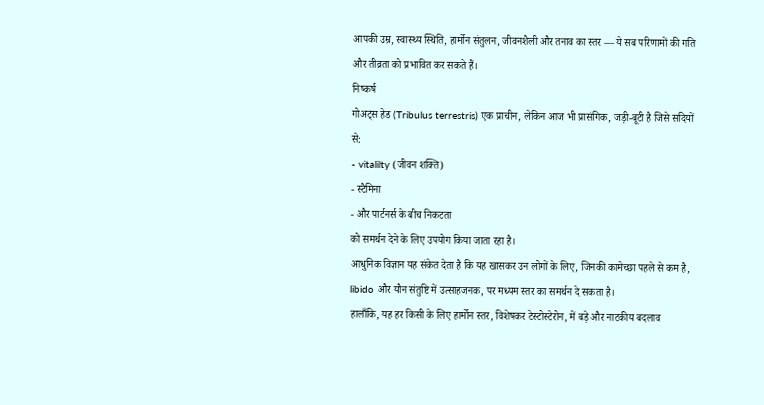आपकी उम्र, स्वास्थ्य स्थिति, हार्मोन संतुलन, जीवनशैली और तनाव का स्तर — ये सब परिणामों की गति और तीव्रता को प्रभावित कर सकते हैं।
निष्कर्ष
गोअट्स हेड (Tribulus terrestris) एक प्राचीन, लेकिन आज भी प्रासंगिक, जड़ी‑बूटी है जिसे सदियों से:
- vitalilty (जीवन शक्ति)
- स्टैमिना
- और पार्टनर्स के बीच निकटता
को समर्थन देने के लिए उपयोग किया जाता रहा है।
आधुनिक विज्ञान यह संकेत देता है कि यह खासकर उन लोगों के लिए, जिनकी कामेच्छा पहले से कम है, libido और यौन संतुष्टि में उत्साहजनक, पर मध्यम स्तर का समर्थन दे सकता है।
हालाँकि, यह हर किसी के लिए हार्मोन स्तर, विशेषकर टेस्टोस्टेरोन, में बड़े और नाटकीय बदलाव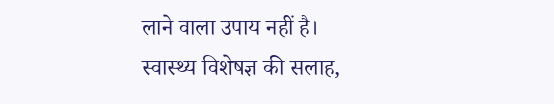लाने वाला उपाय नहीं है।
स्वास्थ्य विशेषज्ञ की सलाह,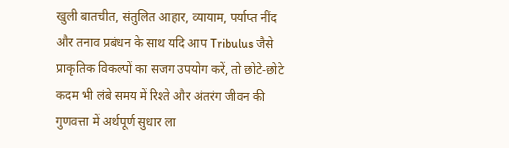खुली बातचीत, संतुलित आहार, व्यायाम, पर्याप्त नींद और तनाव प्रबंधन के साथ यदि आप Tribulus जैसे प्राकृतिक विकल्पों का सजग उपयोग करें, तो छोटे‑छोटे कदम भी लंबे समय में रिश्ते और अंतरंग जीवन की गुणवत्ता में अर्थपूर्ण सुधार ला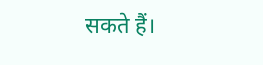सकते हैं।